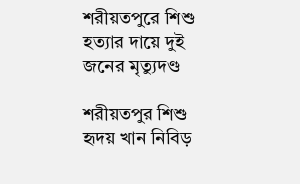শরীয়তপুরে শিশু হত্যার দায়ে দুই জনের মৃত্যুদণ্ড

শরীয়তপুর শিশু হৃদয় খান নিবিড়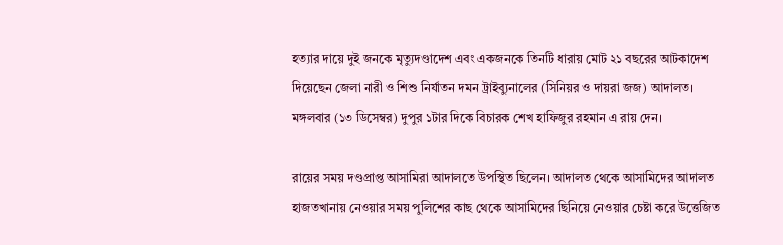হত্যার দায়ে দুই জনকে মৃত্যুদণ্ডাদেশ এবং একজনকে তিনটি ধারায় মোট ২১ বছরের আটকাদেশ দিয়েছেন জেলা নারী ও শিশু নির্যাতন দমন ট্রাইব্যুনালের (সিনিয়র ও দায়রা জজ) আদালত। মঙ্গলবার (১৩ ডিসেম্বর) দুপুর ১টার দিকে বিচারক শেখ হাফিজুর রহমান এ রায় দেন।

রায়ের সময় দণ্ডপ্রাপ্ত আসামিরা আদালতে উপস্থিত ছিলেন। আদালত থেকে আসামিদের আদালত হাজতখানায় নেওয়ার সময় পুলিশের কাছ থেকে আসামিদের ছিনিয়ে নেওয়ার চেষ্টা করে উত্তেজিত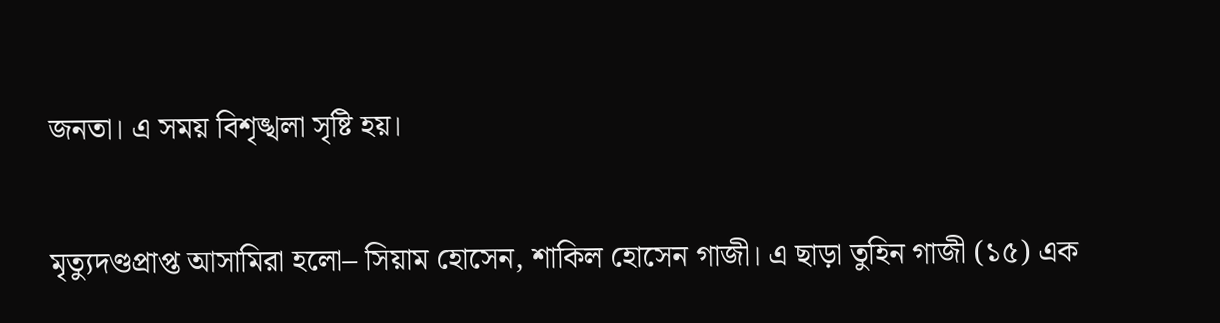জনতা। এ সময় বিশৃঙ্খলা সৃষ্টি হয়।

মৃত্যুদণ্ডপ্রাপ্ত আসামিরা হলো– সিয়াম হোসেন, শাকিল হোসেন গাজী। এ ছাড়া তুহিন গাজী (১৫) এক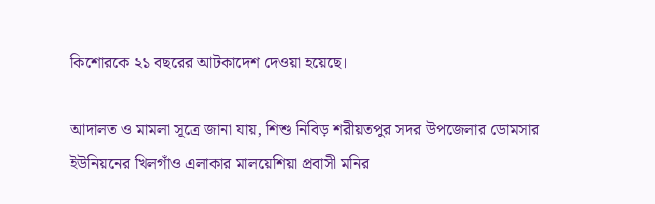কিশোরকে ২১ বছরের আটকাদেশ দেওয়া হয়েছে।

আদালত ও মামলা সূত্রে জানা যায়, শিশু নিবিড় শরীয়তপুর সদর উপজেলার ডোমসার ইউনিয়নের খিলগাঁও এলাকার মালয়েশিয়া প্রবাসী মনির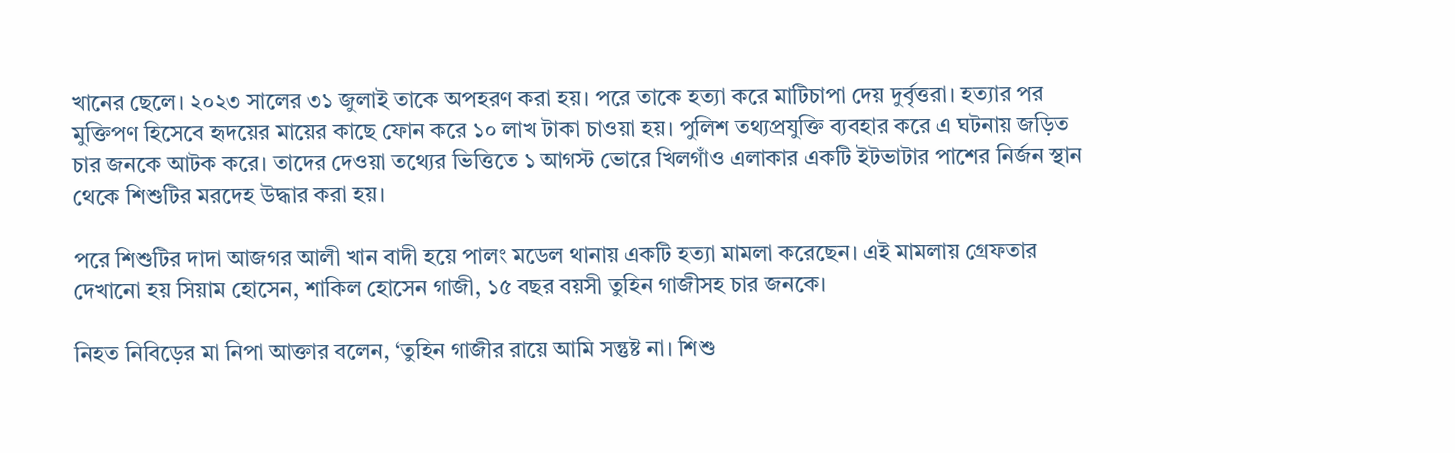খানের ছেলে। ২০২৩ সালের ৩১ জুলাই তাকে অপহরণ করা হয়। পরে তাকে হত্যা করে মাটিচাপা দেয় দুর্বৃত্তরা। হত্যার পর মুক্তিপণ হিসেবে হৃদয়ের মায়ের কাছে ফোন করে ১০ লাখ টাকা চাওয়া হয়। পুলিশ তথ্যপ্রযুক্তি ব্যবহার করে এ ঘটনায় জড়িত চার জনকে আটক করে। তাদের দেওয়া তথ্যের ভিত্তিতে ১ আগস্ট ভোরে খিলগাঁও এলাকার একটি ইটভাটার পাশের নির্জন স্থান থেকে শিশুটির মরদেহ উদ্ধার করা হয়।

পরে শিশুটির দাদা আজগর আলী খান বাদী হয়ে পালং মডেল থানায় একটি হত্যা মামলা করেছেন। এই মামলায় গ্রেফতার দেখানো হয় সিয়াম হোসেন, শাকিল হোসেন গাজী, ১৫ বছর বয়সী তুহিন গাজীসহ চার জনকে।

নিহত নিবিড়ের মা নিপা আক্তার বলেন, ‘তুহিন গাজীর রায়ে আমি সন্তুষ্ট না। শিশু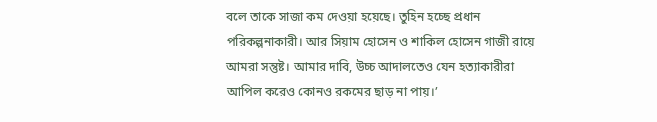বলে তাকে সাজা কম দেওয়া হয়েছে। তুহিন হচ্ছে প্রধান পরিকল্পনাকারী। আর সিয়াম হোসেন ও শাকিল হোসেন গাজী রায়ে আমরা সন্তুষ্ট। আমার দাবি, উচ্চ আদালতেও যেন হত্যাকারীরা আপিল করেও কোনও রকমের ছাড় না পায়।’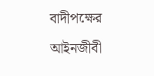বাদীপক্ষের আইনজীবী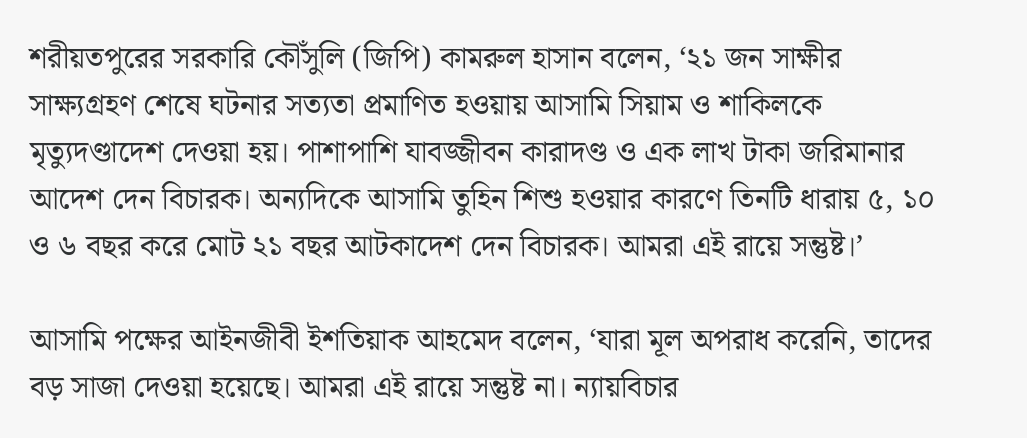শরীয়তপুরের সরকারি কৌঁসুলি (জিপি) কামরুল হাসান বলেন, ‘২১ জন সাক্ষীর সাক্ষ্যগ্রহণ শেষে ঘটনার সত্যতা প্রমাণিত হওয়ায় আসামি সিয়াম ও শাকিলকে মৃত্যুদণ্ডাদেশ দেওয়া হয়। পাশাপাশি যাবজ্জীবন কারাদণ্ড ও এক লাখ টাকা জরিমানার আদেশ দেন বিচারক। অন্যদিকে আসামি তুহিন শিশু হওয়ার কারণে তিনটি ধারায় ৫, ১০ ও ৬ বছর করে মোট ২১ বছর আটকাদেশ দেন বিচারক। আমরা এই রায়ে সন্তুষ্ট।’

আসামি পক্ষের আইনজীবী ইশতিয়াক আহমেদ বলেন, ‘যারা মূল অপরাধ করেনি, তাদের বড় সাজা দেওয়া হয়েছে। আমরা এই রায়ে সন্তুষ্ট না। ন্যায়বিচার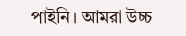পাইনি। আমরা উচ্চ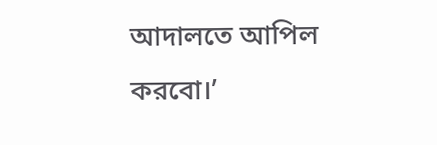আদালতে আপিল করবো।’